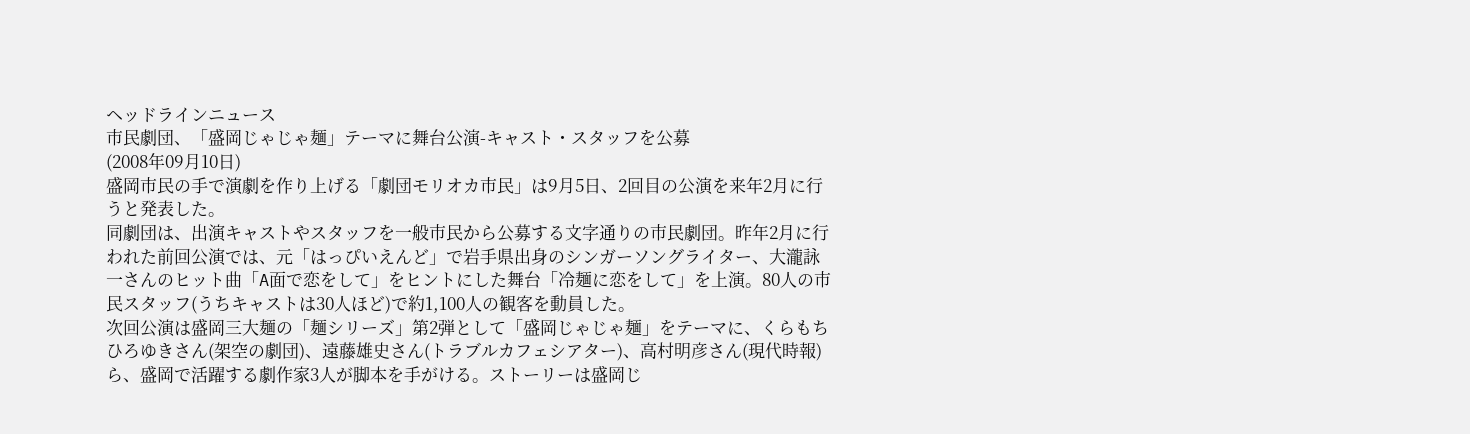ヘッドラインニュース
市民劇団、「盛岡じゃじゃ麺」テーマに舞台公演-キャスト・スタッフを公募
(2008年09月10日)
盛岡市民の手で演劇を作り上げる「劇団モリオカ市民」は9月5日、2回目の公演を来年2月に行うと発表した。
同劇団は、出演キャストやスタッフを一般市民から公募する文字通りの市民劇団。昨年2月に行われた前回公演では、元「はっぴいえんど」で岩手県出身のシンガーソングライター、大瀧詠一さんのヒット曲「A面で恋をして」をヒントにした舞台「冷麺に恋をして」を上演。80人の市民スタッフ(うちキャストは30人ほど)で約1,100人の観客を動員した。
次回公演は盛岡三大麺の「麺シリーズ」第2弾として「盛岡じゃじゃ麺」をテーマに、くらもちひろゆきさん(架空の劇団)、遠藤雄史さん(トラブルカフェシアター)、高村明彦さん(現代時報)ら、盛岡で活躍する劇作家3人が脚本を手がける。ストーリーは盛岡じ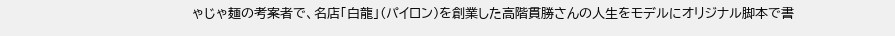ゃじゃ麺の考案者で、名店「白龍」(パイロン)を創業した高階貫勝さんの人生をモデルにオリジナル脚本で書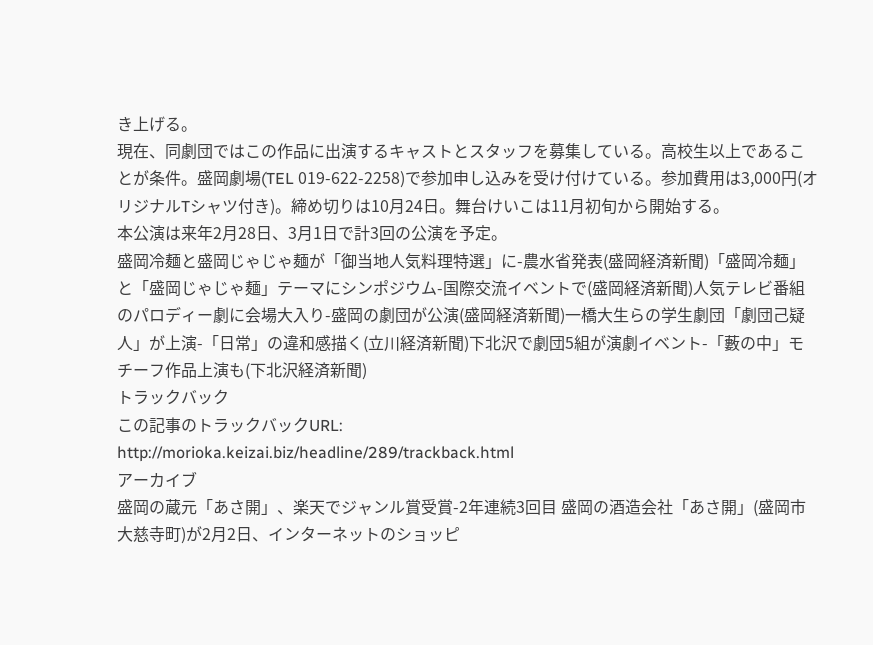き上げる。
現在、同劇団ではこの作品に出演するキャストとスタッフを募集している。高校生以上であることが条件。盛岡劇場(TEL 019-622-2258)で参加申し込みを受け付けている。参加費用は3,000円(オリジナルTシャツ付き)。締め切りは10月24日。舞台けいこは11月初旬から開始する。
本公演は来年2月28日、3月1日で計3回の公演を予定。
盛岡冷麺と盛岡じゃじゃ麺が「御当地人気料理特選」に-農水省発表(盛岡経済新聞)「盛岡冷麺」と「盛岡じゃじゃ麺」テーマにシンポジウム-国際交流イベントで(盛岡経済新聞)人気テレビ番組のパロディー劇に会場大入り-盛岡の劇団が公演(盛岡経済新聞)一橋大生らの学生劇団「劇団己疑人」が上演-「日常」の違和感描く(立川経済新聞)下北沢で劇団5組が演劇イベント-「藪の中」モチーフ作品上演も(下北沢経済新聞)
トラックバック
この記事のトラックバックURL:
http://morioka.keizai.biz/headline/289/trackback.html
アーカイブ
盛岡の蔵元「あさ開」、楽天でジャンル賞受賞-2年連続3回目 盛岡の酒造会社「あさ開」(盛岡市大慈寺町)が2月2日、インターネットのショッピ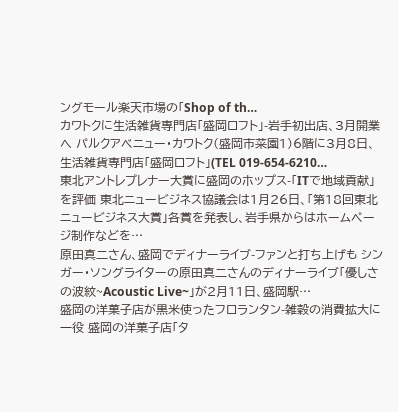ングモール楽天市場の「Shop of th…
カワトクに生活雑貨専門店「盛岡ロフト」-岩手初出店、3月開業へ パルクアベニュー・カワトク(盛岡市菜園1)6階に3月8日、生活雑貨専門店「盛岡ロフト」(TEL 019-654-6210…
東北アントレプレナー大賞に盛岡のホップス-「ITで地域貢献」を評価 東北ニュービジネス協議会は1月26日、「第18回東北ニュービジネス大賞」各賞を発表し、岩手県からはホームページ制作などを…
原田真二さん、盛岡でディナーライブ-ファンと打ち上げも シンガー・ソングライターの原田真二さんのディナーライブ「優しさの波紋~Acoustic Live~」が2月11日、盛岡駅…
盛岡の洋菓子店が黒米使ったフロランタン-雑穀の消費拡大に一役 盛岡の洋菓子店「タ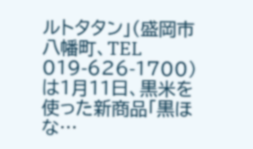ルトタタン」(盛岡市八幡町、TEL 019-626-1700)は1月11日、黒米を使った新商品「黒ほな…